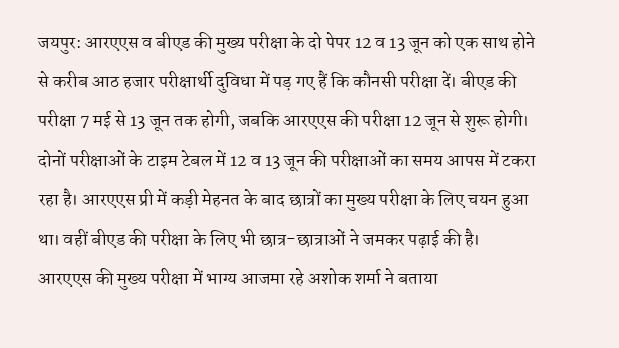जयपुर: आरएएस व बीएड की मुख्य परीक्षा के दो पेपर 12 व 13 जून को एक साथ होने से करीब आठ हजार परीक्षार्थी दुविधा में पड़ गए हैं कि कौनसी परीक्षा दें। बीएड की परीक्षा 7 मई से 13 जून तक होगी, जबकि आरएएस की परीक्षा 12 जून से शुरू होगी। दोनों परीक्षाओं के टाइम टेबल में 12 व 13 जून की परीक्षाओं का समय आपस में टकरा रहा है। आरएएस प्री में कड़ी मेहनत के बाद छात्रों का मुख्य परीक्षा के लिए चयन हुआ था। वहीं बीएड की परीक्षा के लिए भी छात्र-छात्राओं ने जमकर पढ़ाई की है। आरएएस की मुख्य परीक्षा में भाग्य आजमा रहे अशोक शर्मा ने बताया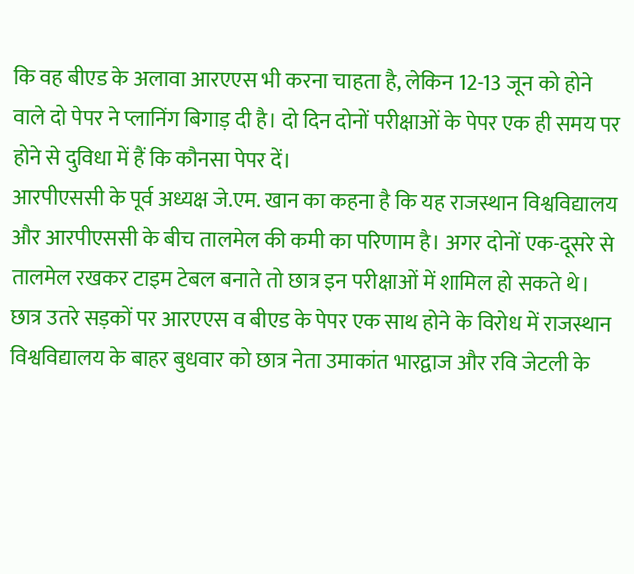कि वह बीएड के अलावा आरएएस भी करना चाहता है, लेकिन 12-13 जून को होने वाले दो पेपर ने प्लानिंग बिगाड़ दी है। दो दिन दोनों परीक्षाओं के पेपर एक ही समय पर होने से दुविधा में हैं कि कौनसा पेपर दें।
आरपीएससी के पूर्व अध्यक्ष जे.एम. खान का कहना है कि यह राजस्थान विश्वविद्यालय और आरपीएससी के बीच तालमेल की कमी का परिणाम है। अगर दोनों एक-दूसरे से तालमेल रखकर टाइम टेबल बनाते तो छात्र इन परीक्षाओं में शामिल हो सकते थे।
छात्र उतरे सड़कों पर आरएएस व बीएड के पेपर एक साथ होने के विरोध में राजस्थान विश्वविद्यालय के बाहर बुधवार को छात्र नेता उमाकांत भारद्वाज और रवि जेटली के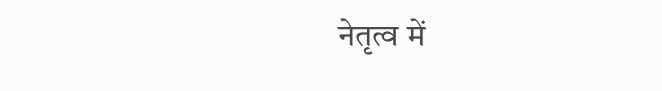नेतृत्व में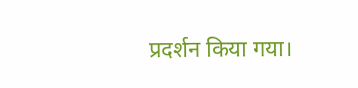प्रदर्शन किया गया।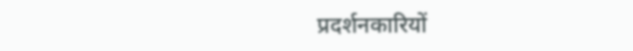प्रदर्शनकारियों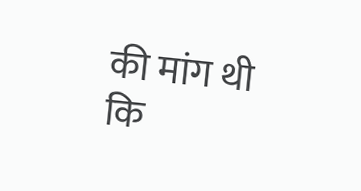की मांग थी कि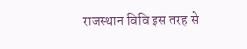राजस्थान विवि इस तरह से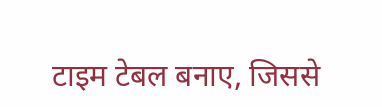टाइम टेबल बनाए, जिससे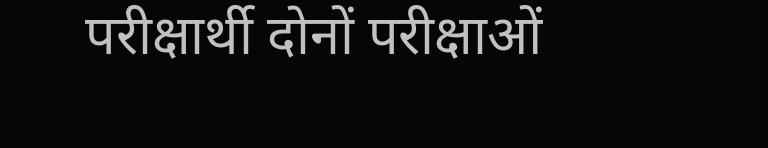परीक्षार्थी दोनों परीक्षाओं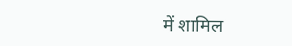में शामिल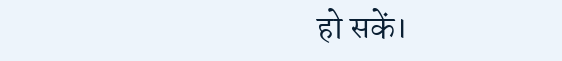हो सकें।